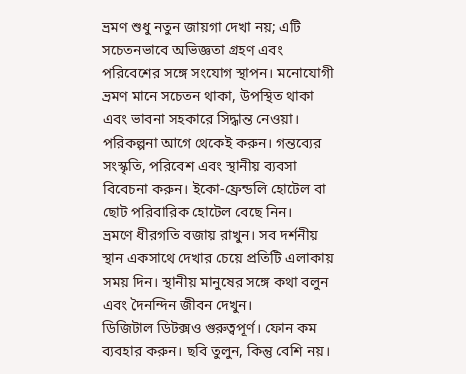ভ্রমণ শুধু নতুন জায়গা দেখা নয়; এটি সচেতনভাবে অভিজ্ঞতা গ্রহণ এবং পরিবেশের সঙ্গে সংযোগ স্থাপন। মনোযোগী ভ্রমণ মানে সচেতন থাকা, উপস্থিত থাকা এবং ভাবনা সহকারে সিদ্ধান্ত নেওয়া।
পরিকল্পনা আগে থেকেই করুন। গন্তব্যের সংস্কৃতি, পরিবেশ এবং স্থানীয় ব্যবসা বিবেচনা করুন। ইকো-ফ্রেন্ডলি হোটেল বা ছোট পরিবারিক হোটেল বেছে নিন।
ভ্রমণে ধীরগতি বজায় রাখুন। সব দর্শনীয় স্থান একসাথে দেখার চেয়ে প্রতিটি এলাকায় সময় দিন। স্থানীয় মানুষের সঙ্গে কথা বলুন এবং দৈনন্দিন জীবন দেখুন।
ডিজিটাল ডিটক্সও গুরুত্বপূর্ণ। ফোন কম ব্যবহার করুন। ছবি তুলুন, কিন্তু বেশি নয়।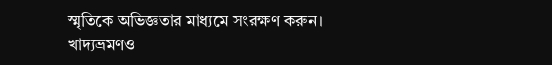স্মৃতিকে অভিজ্ঞতার মাধ্যমে সংরক্ষণ করুন।
খাদ্যভ্রমণও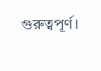গুরুত্বপূর্ণ।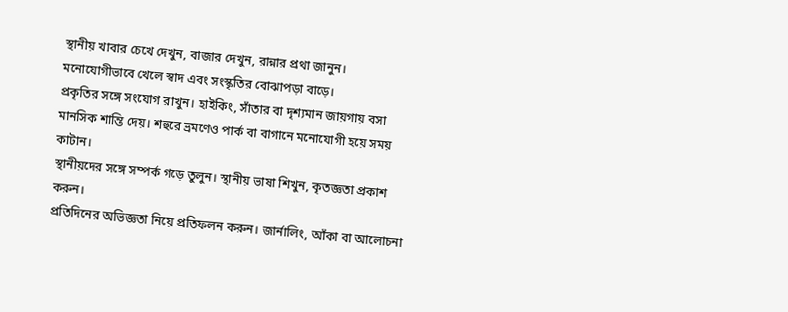স্থানীয় খাবার চেখে দেখুন, বাজার দেখুন, রান্নার প্রথা জানুন। মনোযোগীভাবে খেলে স্বাদ এবং সংস্কৃতির বোঝাপড়া বাড়ে।
প্রকৃতির সঙ্গে সংযোগ রাখুন। হাইকিং, সাঁতার বা দৃশ্যমান জায়গায় বসা মানসিক শান্তি দেয়। শহুরে ভ্রমণেও পার্ক বা বাগানে মনোযোগী হয়ে সময় কাটান।
স্থানীয়দের সঙ্গে সম্পর্ক গড়ে তুলুন। স্থানীয় ভাষা শিখুন, কৃতজ্ঞতা প্রকাশ করুন।
প্রতিদিনের অভিজ্ঞতা নিয়ে প্রতিফলন করুন। জার্নালিং, আঁকা বা আলোচনা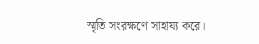স্মৃতি সংরক্ষণে সাহায্য করে।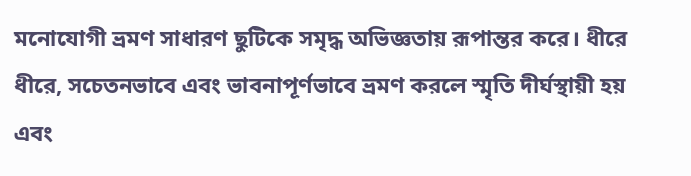মনোযোগী ভ্রমণ সাধারণ ছুটিকে সমৃদ্ধ অভিজ্ঞতায় রূপান্তর করে। ধীরে ধীরে, সচেতনভাবে এবং ভাবনাপূর্ণভাবে ভ্রমণ করলে স্মৃতি দীর্ঘস্থায়ী হয় এবং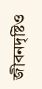জীবনদৃষ্টিও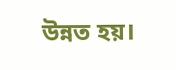উন্নত হয়।